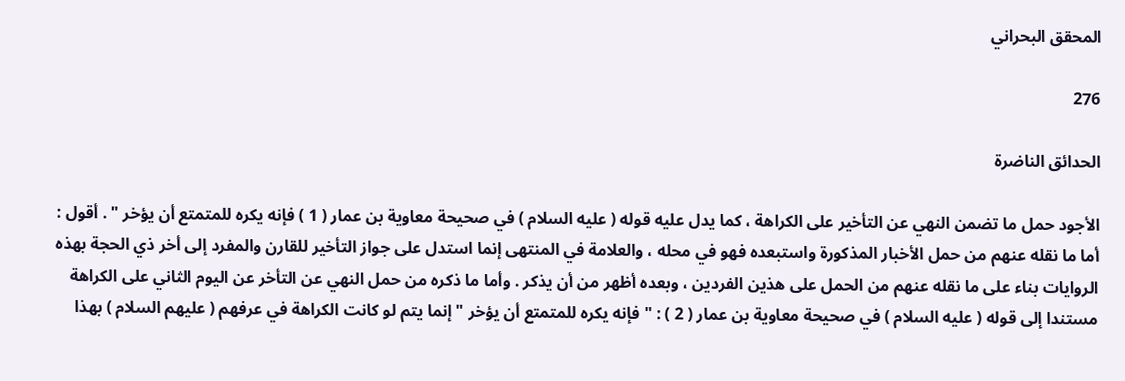المحقق البحراني

276

الحدائق الناضرة

الأجود حمل ما تضمن النهي عن التأخير على الكراهة ، كما يدل عليه قوله ( عليه السلام ) في صحيحة معاوية بن عمار ( 1 ) فإنه يكره للمتمتع أن يؤخر " . أقول : أما ما نقله عنهم من حمل الأخبار المذكورة واستبعده فهو في محله ، والعلامة في المنتهى إنما استدل على جواز التأخير للقارن والمفرد إلى أخر ذي الحجة بهذه الروايات بناء على ما نقله عنهم من الحمل على هذين الفردين ، وبعده أظهر من أن يذكر . وأما ما ذكره من حمل النهي عن التأخر عن اليوم الثاني على الكراهة مستندا إلى قوله ( عليه السلام ) في صحيحة معاوية بن عمار ( 2 ) : " فإنه يكره للمتمتع أن يؤخر " إنما يتم لو كانت الكراهة في عرفهم ( عليهم السلام ) بهذا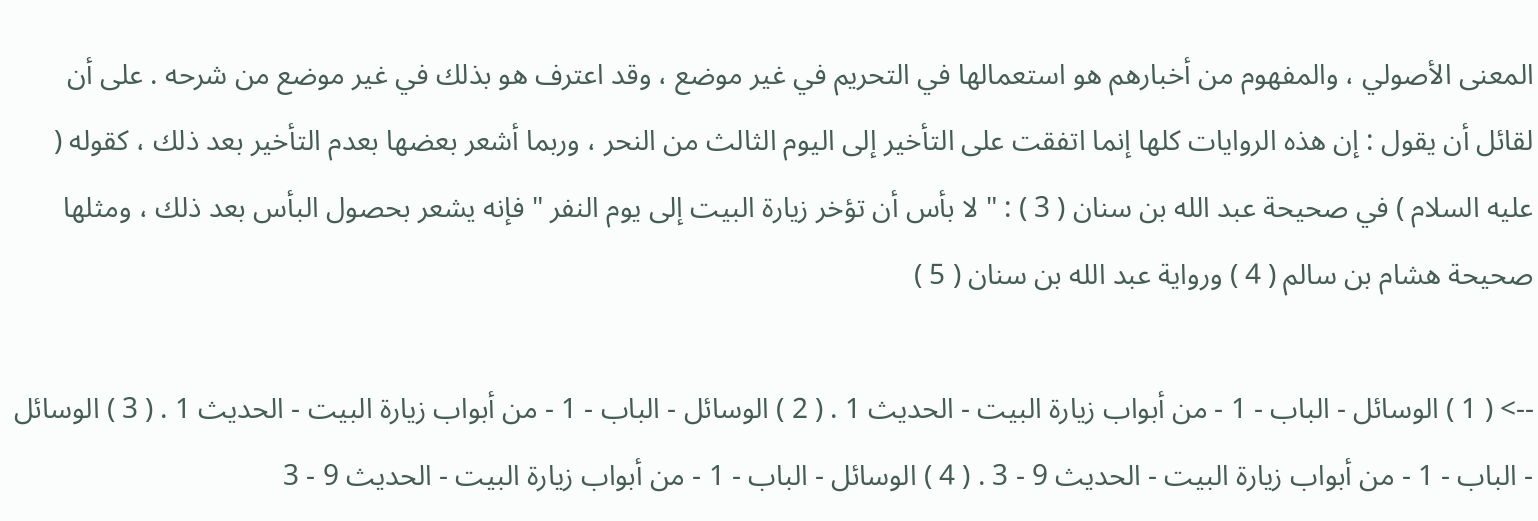المعنى الأصولي ، والمفهوم من أخبارهم هو استعمالها في التحريم في غير موضع ، وقد اعترف هو بذلك في غير موضع من شرحه . على أن لقائل أن يقول : إن هذه الروايات كلها إنما اتفقت على التأخير إلى اليوم الثالث من النحر ، وربما أشعر بعضها بعدم التأخير بعد ذلك ، كقوله ( عليه السلام ) في صحيحة عبد الله بن سنان ( 3 ) : " لا بأس أن تؤخر زيارة البيت إلى يوم النفر " فإنه يشعر بحصول البأس بعد ذلك ، ومثلها صحيحة هشام بن سالم ( 4 ) ورواية عبد الله بن سنان ( 5 )

--> ( 1 ) الوسائل - الباب - 1 - من أبواب زيارة البيت - الحديث 1 . ( 2 ) الوسائل - الباب - 1 - من أبواب زيارة البيت - الحديث 1 . ( 3 ) الوسائل - الباب - 1 - من أبواب زيارة البيت - الحديث 9 - 3 . ( 4 ) الوسائل - الباب - 1 - من أبواب زيارة البيت - الحديث 9 - 3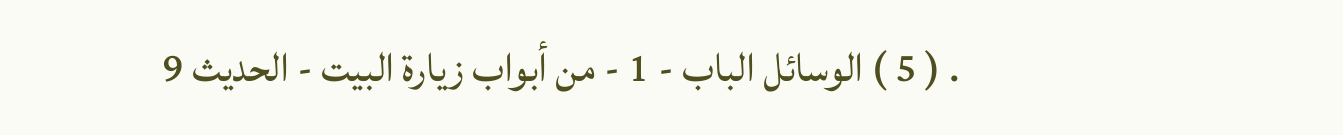. ( 5 ) الوسائل الباب - 1 - من أبواب زيارة البيت - الحديث 9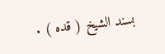بسند الشيخ ( قده ) .